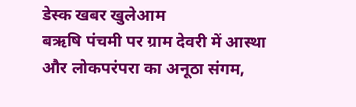डेस्क खबर खुलेआम
बऋषि पंचमी पर ग्राम देवरी में आस्था और लोकपरंपरा का अनूठा संगम,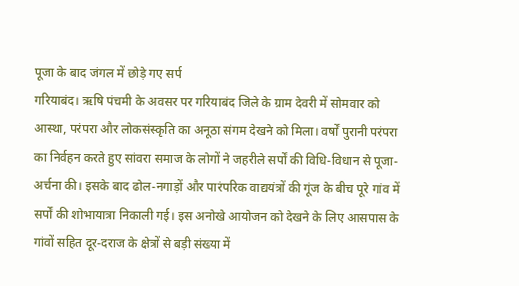पूजा के बाद जंगल में छोड़े गए सर्प
गरियाबंद। ऋषि पंचमी के अवसर पर गरियाबंद जिले के ग्राम देवरी में सोमवार को आस्था, परंपरा और लोकसंस्कृति का अनूठा संगम देखने को मिला। वर्षों पुरानी परंपरा का निर्वहन करते हुए सांवरा समाज के लोगों ने जहरीले सर्पों की विधि-विधान से पूजा-अर्चना की। इसके बाद ढोल-नगाड़ों और पारंपरिक वाद्ययंत्रों की गूंज के बीच पूरे गांव में सर्पों की शोभायात्रा निकाली गई। इस अनोखे आयोजन को देखने के लिए आसपास के गांवों सहित दूर-दराज के क्षेत्रों से बड़ी संख्या में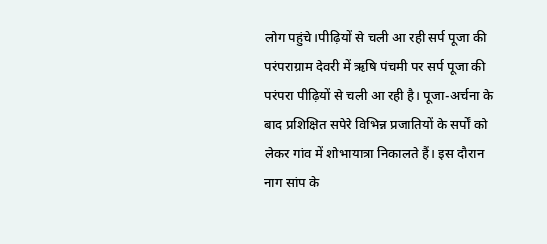लोग पहुंचे।पीढ़ियों से चली आ रही सर्प पूजा की परंपराग्राम देवरी में ऋषि पंचमी पर सर्प पूजा की परंपरा पीढ़ियों से चली आ रही है। पूजा-अर्चना के बाद प्रशिक्षित सपेरे विभिन्न प्रजातियों के सर्पों को लेकर गांव में शोभायात्रा निकालते हैं। इस दौरान नाग सांप के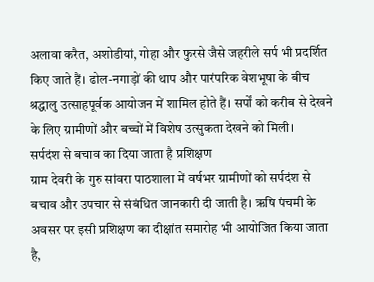अलावा करैत, अशोडीयां, गोहा और फुरसे जैसे जहरीले सर्प भी प्रदर्शित किए जाते हैं। ढोल-नगाड़ों की थाप और पारंपरिक वेशभूषा के बीच श्रद्धालु उत्साहपूर्वक आयोजन में शामिल होते हैं। सर्पों को करीब से देखने के लिए ग्रामीणों और बच्चों में विशेष उत्सुकता देखने को मिली।
सर्पदंश से बचाव का दिया जाता है प्रशिक्षण
ग्राम देवरी के गुरु सांवरा पाठशाला में वर्षभर ग्रामीणों को सर्पदंश से बचाव और उपचार से संबंधित जानकारी दी जाती है। ऋषि पंचमी के अवसर पर इसी प्रशिक्षण का दीक्षांत समारोह भी आयोजित किया जाता है,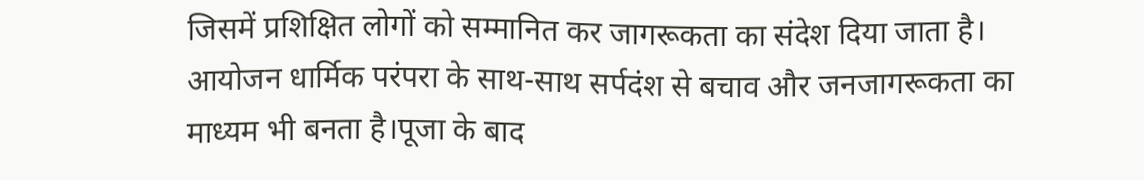जिसमें प्रशिक्षित लोगों को सम्मानित कर जागरूकता का संदेश दिया जाता है। आयोजन धार्मिक परंपरा के साथ-साथ सर्पदंश से बचाव और जनजागरूकता का माध्यम भी बनता है।पूजा के बाद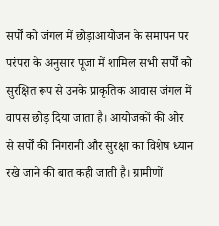सर्पों को जंगल में छोड़ाआयोजन के समापन पर परंपरा के अनुसार पूजा में शामिल सभी सर्पों को सुरक्षित रूप से उनके प्राकृतिक आवास जंगल में वापस छोड़ दिया जाता है। आयोजकों की ओर से सर्पों की निगरानी और सुरक्षा का विशेष ध्यान रखे जाने की बात कही जाती है। ग्रामीणों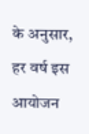के अनुसार, हर वर्ष इस आयोजन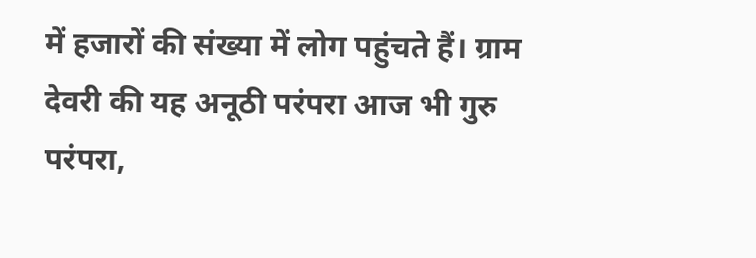में हजारों की संख्या में लोग पहुंचते हैं। ग्राम देवरी की यह अनूठी परंपरा आज भी गुरु परंपरा,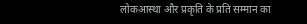लोकआस्था और प्रकृति के प्रति सम्मान का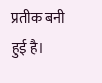प्रतीक बनी हुई है।